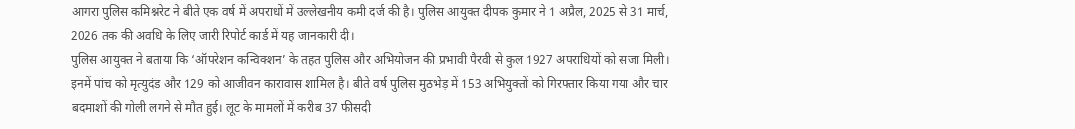आगरा पुलिस कमिश्नरेट ने बीते एक वर्ष में अपराधों में उल्लेखनीय कमी दर्ज की है। पुलिस आयुक्त दीपक कुमार ने 1 अप्रैल, 2025 से 31 मार्च, 2026 तक की अवधि के लिए जारी रिपोर्ट कार्ड में यह जानकारी दी।
पुलिस आयुक्त ने बताया कि ‘ऑपरेशन कन्विक्शन’ के तहत पुलिस और अभियोजन की प्रभावी पैरवी से कुल 1927 अपराधियों को सजा मिली। इनमें पांच को मृत्युदंड और 129 को आजीवन कारावास शामिल है। बीते वर्ष पुलिस मुठभेड़ में 153 अभियुक्तों को गिरफ्तार किया गया और चार बदमाशों की गोली लगने से मौत हुई। लूट के मामलों में करीब 37 फीसदी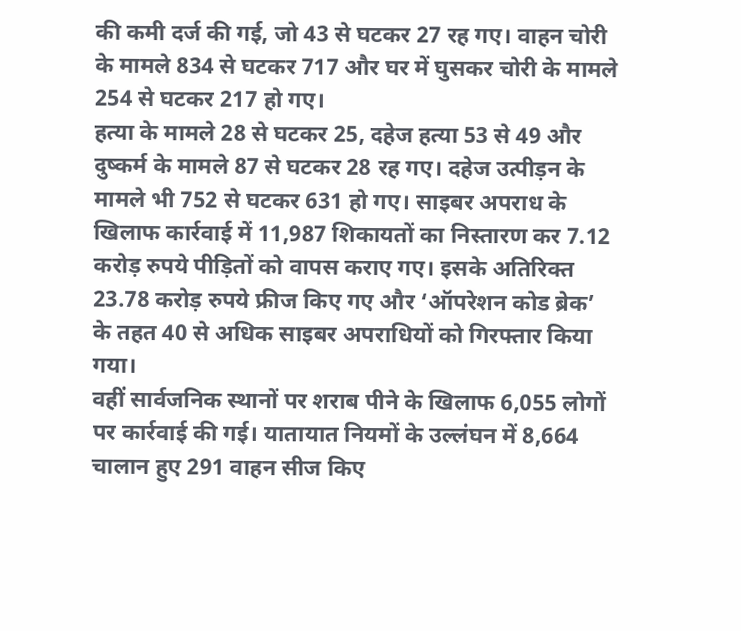की कमी दर्ज की गई, जो 43 से घटकर 27 रह गए। वाहन चोरी के मामले 834 से घटकर 717 और घर में घुसकर चोरी के मामले 254 से घटकर 217 हो गए।
हत्या के मामले 28 से घटकर 25, दहेज हत्या 53 से 49 और दुष्कर्म के मामले 87 से घटकर 28 रह गए। दहेज उत्पीड़न के मामले भी 752 से घटकर 631 हो गए। साइबर अपराध के खिलाफ कार्रवाई में 11,987 शिकायतों का निस्तारण कर 7.12 करोड़ रुपये पीड़ितों को वापस कराए गए। इसके अतिरिक्त 23.78 करोड़ रुपये फ्रीज किए गए और ‘ऑपरेशन कोड ब्रेक’ के तहत 40 से अधिक साइबर अपराधियों को गिरफ्तार किया गया।
वहीं सार्वजनिक स्थानों पर शराब पीने के खिलाफ 6,055 लोगों पर कार्रवाई की गई। यातायात नियमों के उल्लंघन में 8,664 चालान हुए 291 वाहन सीज किए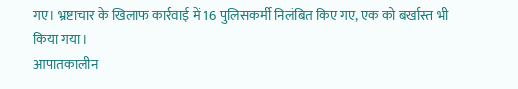गए। भ्रष्टाचार के खिलाफ कार्रवाई में 16 पुलिसकर्मी निलंबित किए गए, एक को बर्खास्त भी किया गया।
आपातकालीन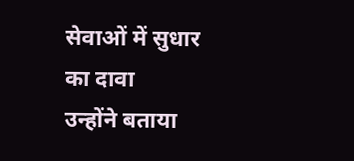सेवाओं में सुधार का दावा
उन्होंने बताया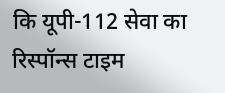कि यूपी-112 सेवा का रिस्पॉन्स टाइम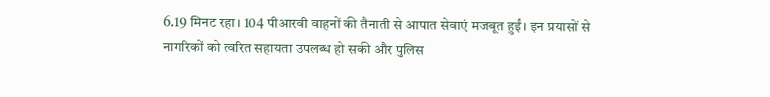6.19 मिनट रहा। 104 पीआरवी वाहनों की तैनाती से आपात सेवाएं मजबूत हुईं। इन प्रयासों से नागरिकों को त्वरित सहायता उपलब्ध हो सकी और पुलिस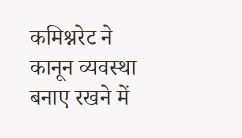कमिश्नरेट ने कानून व्यवस्था बनाए रखने में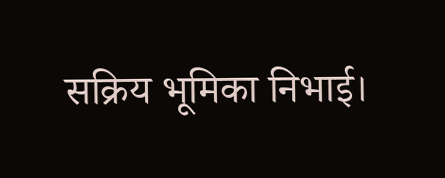सक्रिय भूमिका निभाई।